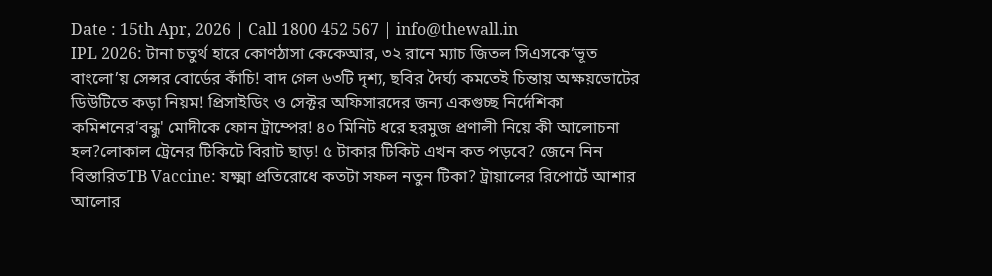Date : 15th Apr, 2026 | Call 1800 452 567 | info@thewall.in
IPL 2026: টানা চতুর্থ হারে কোণঠাসা কেকেআর, ৩২ রানে ম্যাচ জিতল সিএসকে‘ভূত বাংলো’য় সেন্সর বোর্ডের কাঁচি! বাদ গেল ৬৩টি দৃশ্য, ছবির দৈর্ঘ্য কমতেই চিন্তায় অক্ষয়ভোটের ডিউটিতে কড়া নিয়ম! প্রিসাইডিং ও সেক্টর অফিসারদের জন্য একগুচ্ছ নির্দেশিকা কমিশনের'বন্ধু' মোদীকে ফোন ট্রাম্পের! ৪০ মিনিট ধরে হরমুজ প্রণালী নিয়ে কী আলোচনা হল?লোকাল ট্রেনের টিকিটে বিরাট ছাড়! ৫ টাকার টিকিট এখন কত পড়বে? জেনে নিন বিস্তারিতTB Vaccine: যক্ষ্মা প্রতিরোধে কতটা সফল নতুন টিকা? ট্রায়ালের রিপোর্টে আশার আলোর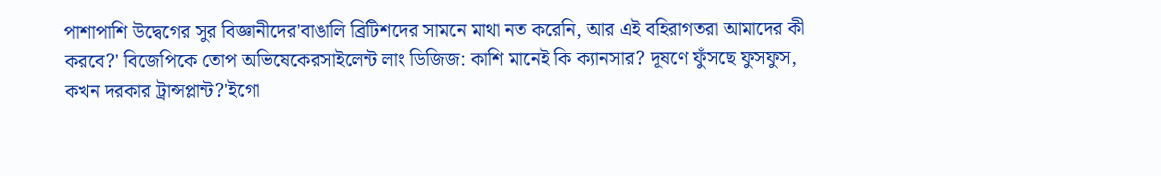পাশাপাশি উদ্বেগের সুর বিজ্ঞানীদের'বাঙালি ব্রিটিশদের সামনে মাথা নত করেনি, আর এই বহিরাগতরা আমাদের কী করবে?' বিজেপিকে তোপ অভিষেকেরসাইলেন্ট লাং ডিজিজ: কাশি মানেই কি ক্যানসার? দূষণে ফুঁসছে ফুসফুস, কখন দরকার ট্রান্সপ্লান্ট?'ইগো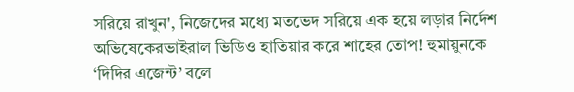সরিয়ে রাখুন', নিজেদের মধ্যে মতভেদ সরিয়ে এক হয়ে লড়ার নির্দেশ অভিষেকেরভাইরাল ভিডিও হাতিয়ার করে শাহের তোপ! হুমায়ুনকে ‘দিদির এজেন্ট’ বলে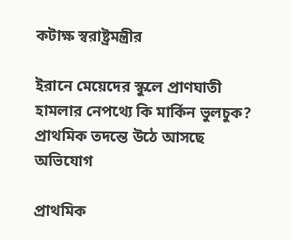কটাক্ষ স্বরাষ্ট্রমন্ত্রীর

ইরানে মেয়েদের স্কুলে প্রাণঘাতী হামলার নেপথ্যে কি মার্কিন ভুলচুক? প্রাথমিক তদন্তে উঠে আসছে অভিযোগ

প্রাথমিক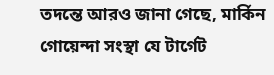তদন্তে আরও জানা গেছে, মার্কিন গোয়েন্দা সংস্থা যে টার্গেট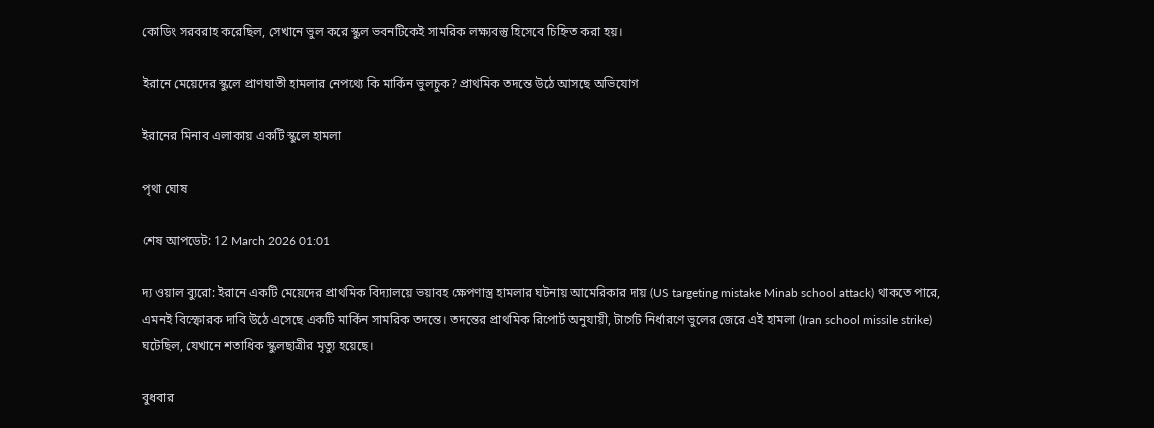কোডিং সরবরাহ করেছিল, সেখানে ভুল করে স্কুল ভবনটিকেই সামরিক লক্ষ্যবস্তু হিসেবে চিহ্নিত করা হয়।

ইরানে মেয়েদের স্কুলে প্রাণঘাতী হামলার নেপথ্যে কি মার্কিন ভুলচুক? প্রাথমিক তদন্তে উঠে আসছে অভিযোগ

ইরানের মিনাব এলাকায় একটি স্কুলে হামলা

পৃথা ঘোষ

শেষ আপডেট: 12 March 2026 01:01

দ্য ওয়াল ব্যুরো: ইরানে একটি মেয়েদের প্রাথমিক বিদ্যালয়ে ভয়াবহ ক্ষেপণাস্ত্র হামলার ঘটনায় আমেরিকার দায় (US targeting mistake Minab school attack) থাকতে পারে, এমনই বিস্ফোরক দাবি উঠে এসেছে একটি মার্কিন সামরিক তদন্তে। তদন্তের প্রাথমিক রিপোর্ট অনুযায়ী, টার্গেট নির্ধারণে ভুলের জেরে এই হামলা (Iran school missile strike) ঘটেছিল, যেখানে শতাধিক স্কুলছাত্রীর মৃত্যু হয়েছে।

বুধবার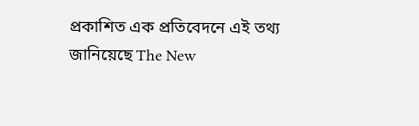প্রকাশিত এক প্রতিবেদনে এই তথ্য জানিয়েছে The New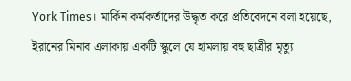York Times। মার্কিন কর্মকর্তাদের উদ্ধৃত করে প্রতিবেদনে বলা হয়েছে, ইরানের মিনাব এলাকায় একটি স্কুলে যে হামলায় বহু ছাত্রীর মৃত্যু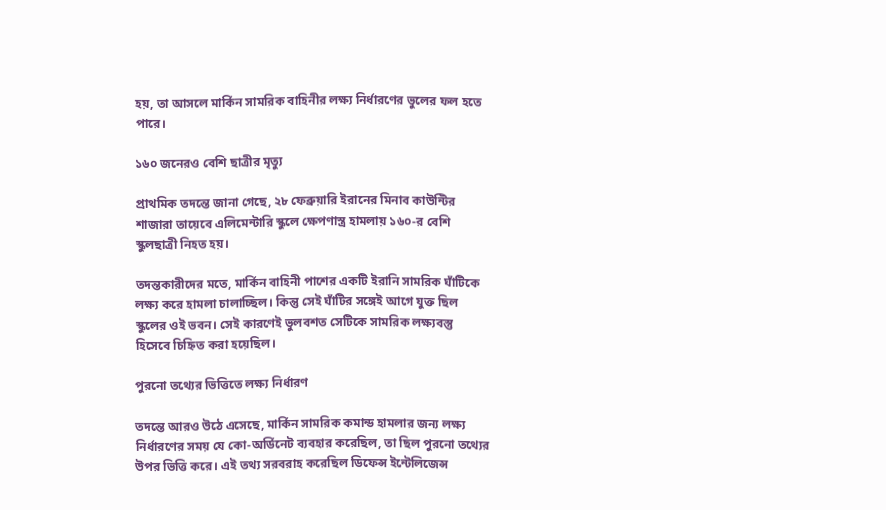হয়, তা আসলে মার্কিন সামরিক বাহিনীর লক্ষ্য নির্ধারণের ভুলের ফল হতে পারে।

১৬০ জনেরও বেশি ছাত্রীর মৃত্যু

প্রাথমিক তদন্তে জানা গেছে, ২৮ ফেব্রুয়ারি ইরানের মিনাব কাউন্টির শাজারা তায়েবে এলিমেন্টারি স্কুলে ক্ষেপণাস্ত্র হামলায় ১৬০-র বেশি স্কুলছাত্রী নিহত হয়।

তদন্তকারীদের মতে, মার্কিন বাহিনী পাশের একটি ইরানি সামরিক ঘাঁটিকে লক্ষ্য করে হামলা চালাচ্ছিল। কিন্তু সেই ঘাঁটির সঙ্গেই আগে যুক্ত ছিল স্কুলের ওই ভবন। সেই কারণেই ভুলবশত সেটিকে সামরিক লক্ষ্যবস্তু হিসেবে চিহ্নিত করা হয়েছিল।

পুরনো তথ্যের ভিত্তিতে লক্ষ্য নির্ধারণ

তদন্তে আরও উঠে এসেছে, মার্কিন সামরিক কমান্ড হামলার জন্য লক্ষ্য নির্ধারণের সময় যে কো-অর্ডিনেট ব্যবহার করেছিল, তা ছিল পুরনো তথ্যের উপর ভিত্তি করে। এই তথ্য সরবরাহ করেছিল ডিফেন্স ইন্টেলিজেন্স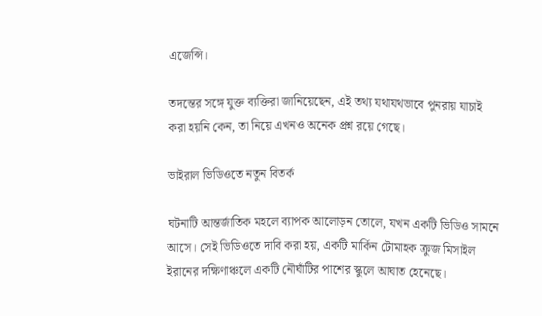এজেন্সি।

তদন্তের সঙ্গে যুক্ত ব্যক্তিরা জানিয়েছেন, এই তথ্য যথাযথভাবে পুনরায় যাচাই করা হয়নি কেন, তা নিয়ে এখনও অনেক প্রশ্ন রয়ে গেছে।

ভাইরাল ভিডিওতে নতুন বিতর্ক

ঘটনাটি আন্তর্জাতিক মহলে ব্যাপক আলোড়ন তোলে, যখন একটি ভিডিও সামনে আসে। সেই ভিডিওতে দাবি করা হয়, একটি মার্কিন টোমাহক ক্রুজ মিসাইল ইরানের দক্ষিণাঞ্চলে একটি নৌঘাঁটির পাশের স্কুলে আঘাত হেনেছে।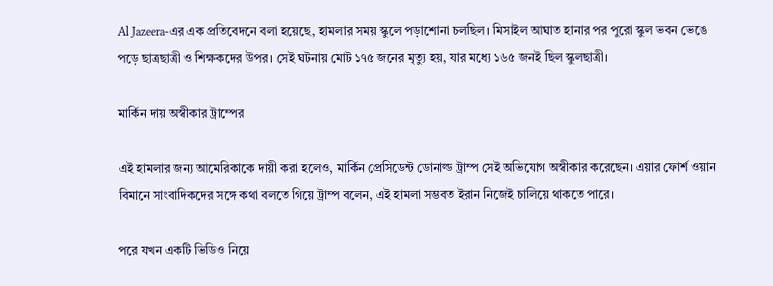Al Jazeera-এর এক প্রতিবেদনে বলা হয়েছে, হামলার সময় স্কুলে পড়াশোনা চলছিল। মিসাইল আঘাত হানার পর পুরো স্কুল ভবন ভেঙে পড়ে ছাত্রছাত্রী ও শিক্ষকদের উপর। সেই ঘটনায় মোট ১৭৫ জনের মৃত্যু হয়, যার মধ্যে ১৬৫ জনই ছিল স্কুলছাত্রী।

মার্কিন দায় অস্বীকার ট্রাম্পের

এই হামলার জন্য আমেরিকাকে দায়ী করা হলেও, মার্কিন প্রেসিডেন্ট ডোনাল্ড ট্রাম্প সেই অভিযোগ অস্বীকার করেছেন। এয়ার ফোর্শ ওয়ান বিমানে সাংবাদিকদের সঙ্গে কথা বলতে গিয়ে ট্রাম্প বলেন, এই হামলা সম্ভবত ইরান নিজেই চালিয়ে থাকতে পারে।

পরে যখন একটি ভিডিও নিয়ে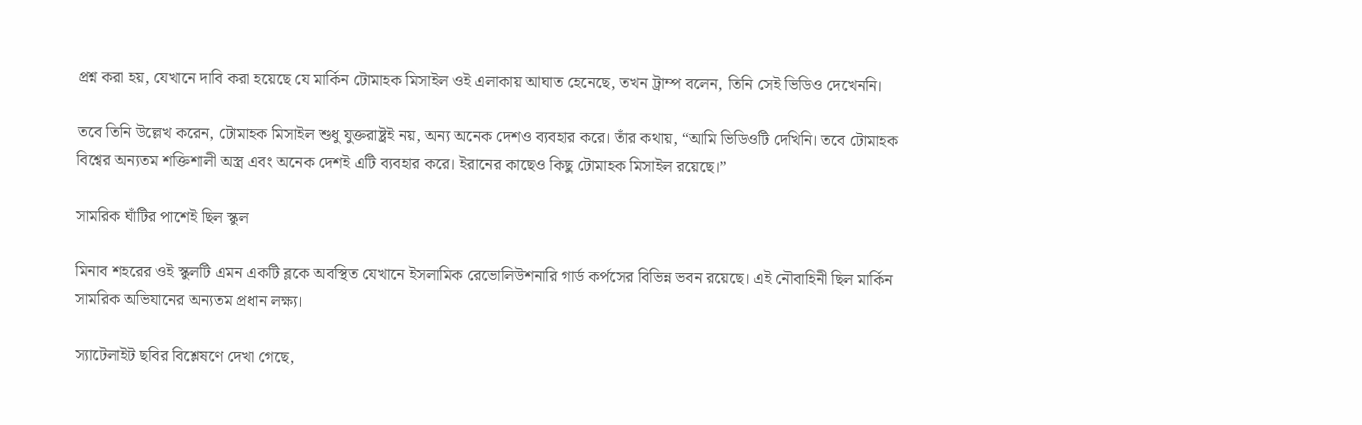প্রশ্ন করা হয়, যেখানে দাবি করা হয়েছে যে মার্কিন টোমাহক মিসাইল ওই এলাকায় আঘাত হেনেছে, তখন ট্রাম্প বলেন, তিনি সেই ভিডিও দেখেননি।

তবে তিনি উল্লেখ করেন, টোমাহক মিসাইল শুধু যুক্তরাষ্ট্রই নয়, অন্য অনেক দেশও ব্যবহার করে। তাঁর কথায়, “আমি ভিডিওটি দেখিনি। তবে টোমাহক বিশ্বের অন্যতম শক্তিশালী অস্ত্র এবং অনেক দেশই এটি ব্যবহার করে। ইরানের কাছেও কিছু টোমাহক মিসাইল রয়েছে।”

সামরিক ঘাঁটির পাশেই ছিল স্কুল

মিনাব শহরের ওই স্কুলটি এমন একটি ব্লকে অবস্থিত যেখানে ইসলামিক রেভোলিউশনারি গার্ড কর্পসের বিভিন্ন ভবন রয়েছে। এই নৌবাহিনী ছিল মার্কিন সামরিক অভিযানের অন্যতম প্রধান লক্ষ্য।

স্যাটেলাইট ছবির বিশ্লেষণে দেখা গেছে,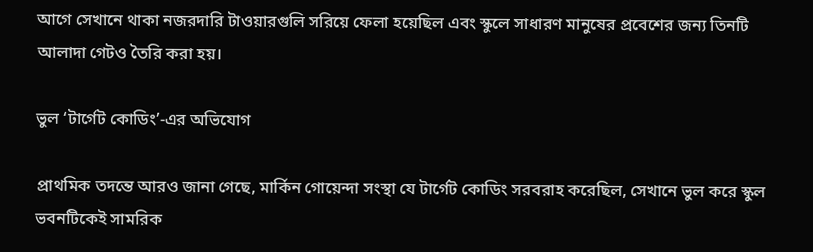আগে সেখানে থাকা নজরদারি টাওয়ারগুলি সরিয়ে ফেলা হয়েছিল এবং স্কুলে সাধারণ মানুষের প্রবেশের জন্য তিনটি আলাদা গেটও তৈরি করা হয়।

ভুল ‘টার্গেট কোডিং’-এর অভিযোগ

প্রাথমিক তদন্তে আরও জানা গেছে, মার্কিন গোয়েন্দা সংস্থা যে টার্গেট কোডিং সরবরাহ করেছিল, সেখানে ভুল করে স্কুল ভবনটিকেই সামরিক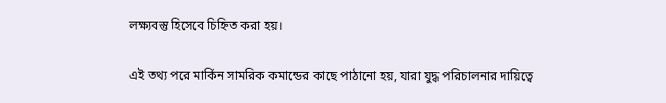লক্ষ্যবস্তু হিসেবে চিহ্নিত করা হয়।

এই তথ্য পরে মার্কিন সামরিক কমান্ডের কাছে পাঠানো হয়, যারা যুদ্ধ পরিচালনার দায়িত্বে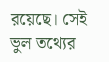রয়েছে। সেই ভুল তথ্যের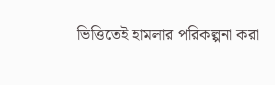ভিত্তিতেই হামলার পরিকল্পনা করা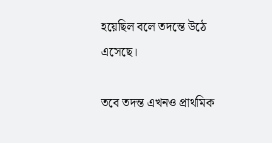হয়েছিল বলে তদন্তে উঠে এসেছে।

তবে তদন্ত এখনও প্রাথমিক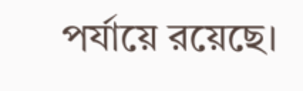পর্যায়ে রয়েছে।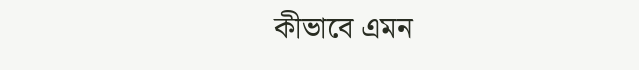কীভাবে এমন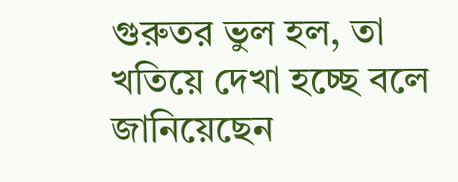গুরুতর ভুল হল, তা খতিয়ে দেখা হচ্ছে বলে জানিয়েছেন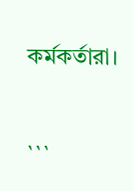কর্মকর্তারা।


```